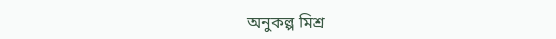অনুকল্প মিশ্র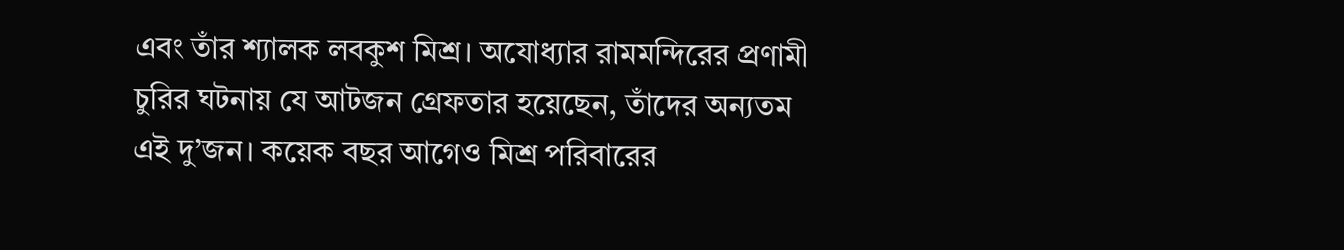এবং তাঁর শ্যালক লবকুশ মিশ্র। অযোধ্যার রামমন্দিরের প্রণামী চুরির ঘটনায় যে আটজন গ্রেফতার হয়েছেন, তাঁদের অন্যতম এই দু’জন। কয়েক বছর আগেও মিশ্র পরিবারের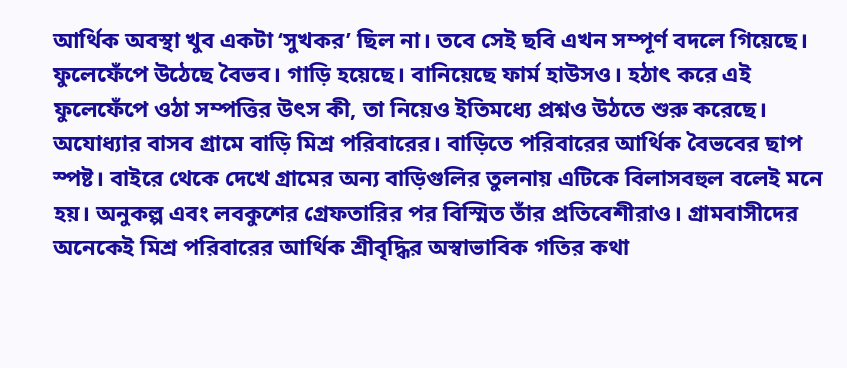আর্থিক অবস্থা খুব একটা ‘সুখকর’ ছিল না। তবে সেই ছবি এখন সম্পূর্ণ বদলে গিয়েছে। ফুলেফেঁপে উঠেছে বৈভব। গাড়ি হয়েছে। বানিয়েছে ফার্ম হাউসও। হঠাৎ করে এই ফুলেফেঁপে ওঠা সম্পত্তির উৎস কী, তা নিয়েও ইতিমধ্যে প্রশ্নও উঠতে শুরু করেছে।
অযোধ্যার বাসব গ্রামে বাড়ি মিশ্র পরিবারের। বাড়িতে পরিবারের আর্থিক বৈভবের ছাপ স্পষ্ট। বাইরে থেকে দেখে গ্রামের অন্য বাড়িগুলির তুলনায় এটিকে বিলাসবহুল বলেই মনে হয়। অনুকল্প এবং লবকুশের গ্রেফতারির পর বিস্মিত তাঁর প্রতিবেশীরাও। গ্রামবাসীদের অনেকেই মিশ্র পরিবারের আর্থিক শ্রীবৃদ্ধির অস্বাভাবিক গতির কথা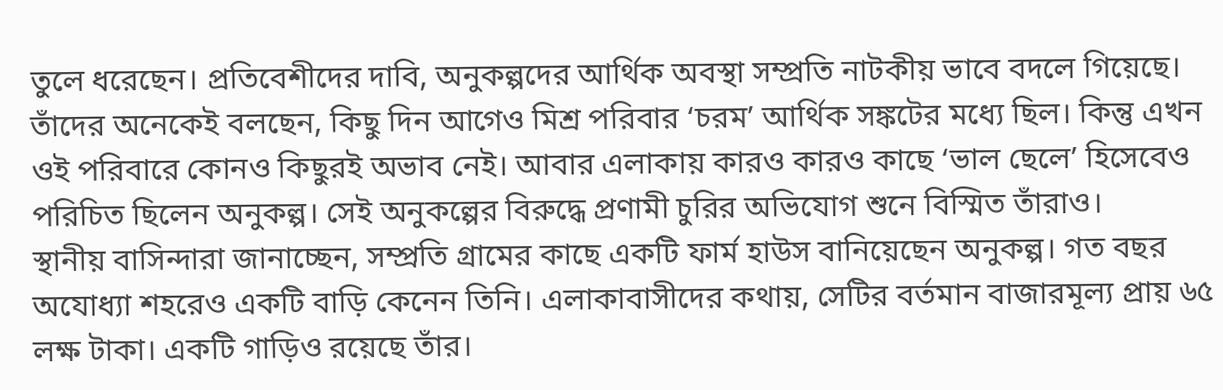তুলে ধরেছেন। প্রতিবেশীদের দাবি, অনুকল্পদের আর্থিক অবস্থা সম্প্রতি নাটকীয় ভাবে বদলে গিয়েছে। তাঁদের অনেকেই বলছেন, কিছু দিন আগেও মিশ্র পরিবার ‘চরম’ আর্থিক সঙ্কটের মধ্যে ছিল। কিন্তু এখন ওই পরিবারে কোনও কিছুরই অভাব নেই। আবার এলাকায় কারও কারও কাছে ‘ভাল ছেলে’ হিসেবেও পরিচিত ছিলেন অনুকল্প। সেই অনুকল্পের বিরুদ্ধে প্রণামী চুরির অভিযোগ শুনে বিস্মিত তাঁরাও।
স্থানীয় বাসিন্দারা জানাচ্ছেন, সম্প্রতি গ্রামের কাছে একটি ফার্ম হাউস বানিয়েছেন অনুকল্প। গত বছর অযোধ্যা শহরেও একটি বাড়ি কেনেন তিনি। এলাকাবাসীদের কথায়, সেটির বর্তমান বাজারমূল্য প্রায় ৬৫ লক্ষ টাকা। একটি গাড়িও রয়েছে তাঁর।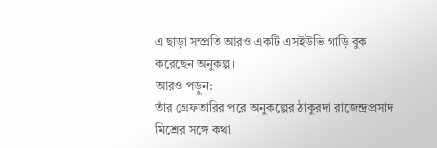এ ছাড়া সম্প্রতি আরও একটি এসইউভি গাড়ি বুক করেছেন অনুকল্প।
আরও পড়ুন:
তাঁর গ্রেফতারির পরে অনুকল্পের ঠাকুরদা রাজেন্দ্রপ্রসাদ মিশ্রের সঙ্গে কথা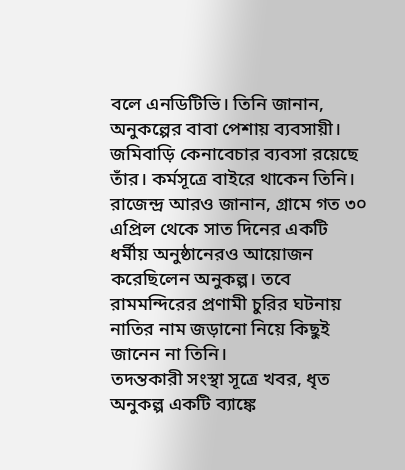বলে এনডিটিভি। তিনি জানান, অনুকল্পের বাবা পেশায় ব্যবসায়ী। জমিবাড়ি কেনাবেচার ব্যবসা রয়েছে তাঁর। কর্মসূত্রে বাইরে থাকেন তিনি। রাজেন্দ্র আরও জানান, গ্রামে গত ৩০ এপ্রিল থেকে সাত দিনের একটি ধর্মীয় অনুষ্ঠানেরও আয়োজন করেছিলেন অনুকল্প। তবে রামমন্দিরের প্রণামী চুরির ঘটনায় নাতির নাম জড়ানো নিয়ে কিছুই জানেন না তিনি।
তদন্তকারী সংস্থা সূত্রে খবর, ধৃত অনুকল্প একটি ব্যাঙ্কে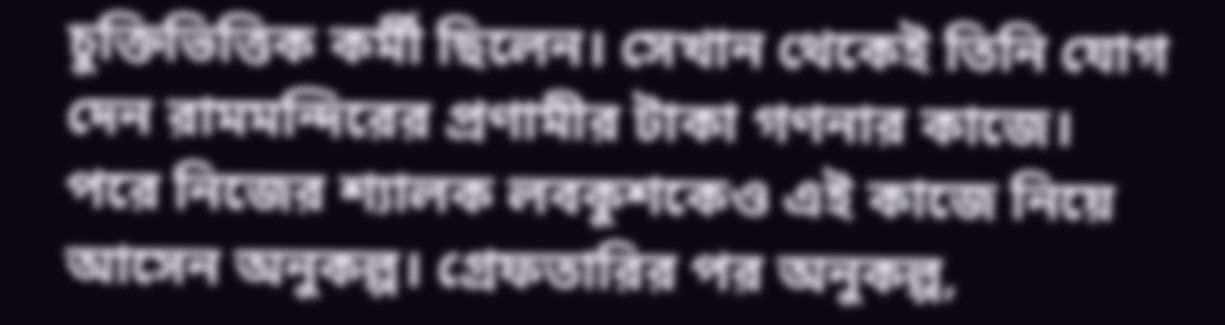চুক্তিভিত্তিক কর্মী ছিলেন। সেখান থেকেই তিনি যোগ দেন রামমন্দিরের প্রণামীর টাকা গণনার কাজে। পরে নিজের শ্যালক লবকুশকেও এই কাজে নিয়ে আসেন অনুকল্প। গ্রেফতারির পর অনুকল্প,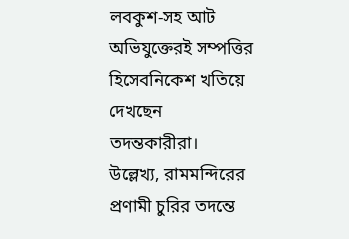লবকুশ-সহ আট অভিযুক্তেরই সম্পত্তির হিসেবনিকেশ খতিয়ে দেখছেন তদন্তকারীরা।
উল্লেখ্য, রামমন্দিরের প্রণামী চুরির তদন্তে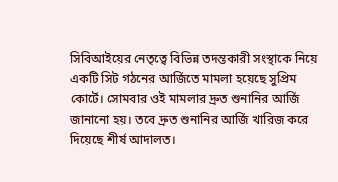সিবিআইয়ের নেতৃত্বে বিভিন্ন তদন্তকারী সংস্থাকে নিয়ে একটি সিট গঠনের আর্জিতে মামলা হয়েছে সুপ্রিম কোর্টে। সোমবার ওই মামলার দ্রুত শুনানির আর্জি জানানো হয়। তবে দ্রুত শুনানির আর্জি খারিজ করে দিয়েছে শীর্ষ আদালত।